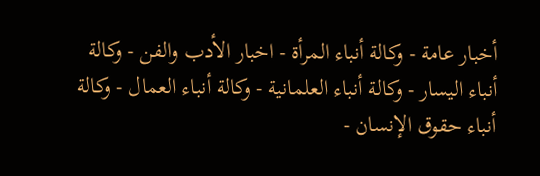أخبار عامة - وكالة أنباء المرأة - اخبار الأدب والفن - وكالة أنباء اليسار - وكالة أنباء العلمانية - وكالة أنباء العمال - وكالة أنباء حقوق الإنسان -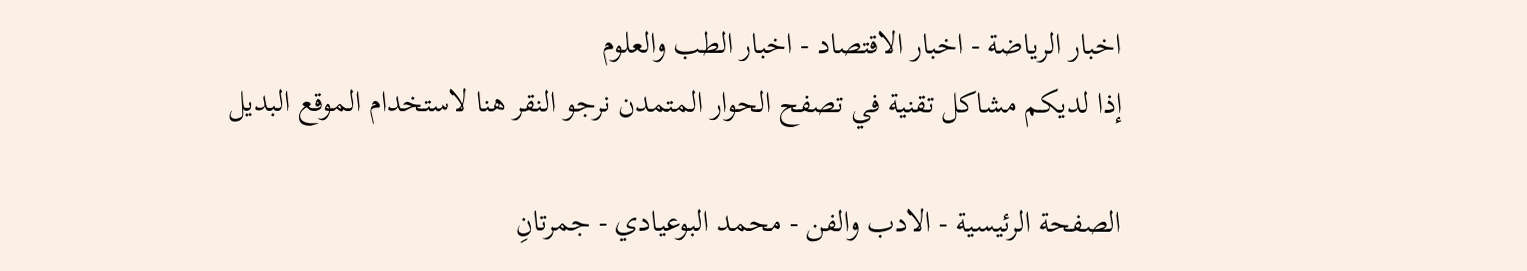اخبار الرياضة - اخبار الاقتصاد - اخبار الطب والعلوم
إذا لديكم مشاكل تقنية في تصفح الحوار المتمدن نرجو النقر هنا لاستخدام الموقع البديل

الصفحة الرئيسية - الادب والفن - محمد البوعيادي - جمرتانِ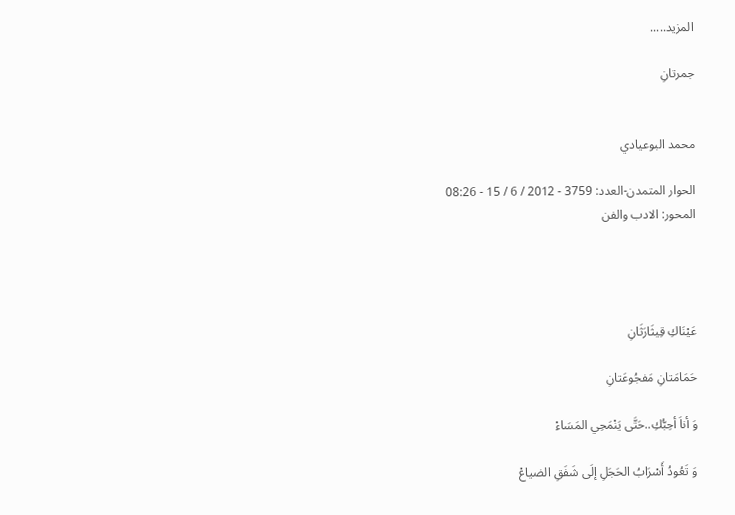المزيد.....

جمرتانِ


محمد البوعيادي

الحوار المتمدن-العدد: 3759 - 2012 / 6 / 15 - 08:26
المحور: الادب والفن




عَيْنَاكِ قِيثَارَثَانِ

حَمَامَتانِ مَفجُوعَتانِ

وَ أناَ أحِبُّكِ..حَتَّى يَنْمَحِي المَسَاءْ

وَ تَعُودُ أَسْرَابُ الحَجَلِ إلَى شَفَقِ الضياعْ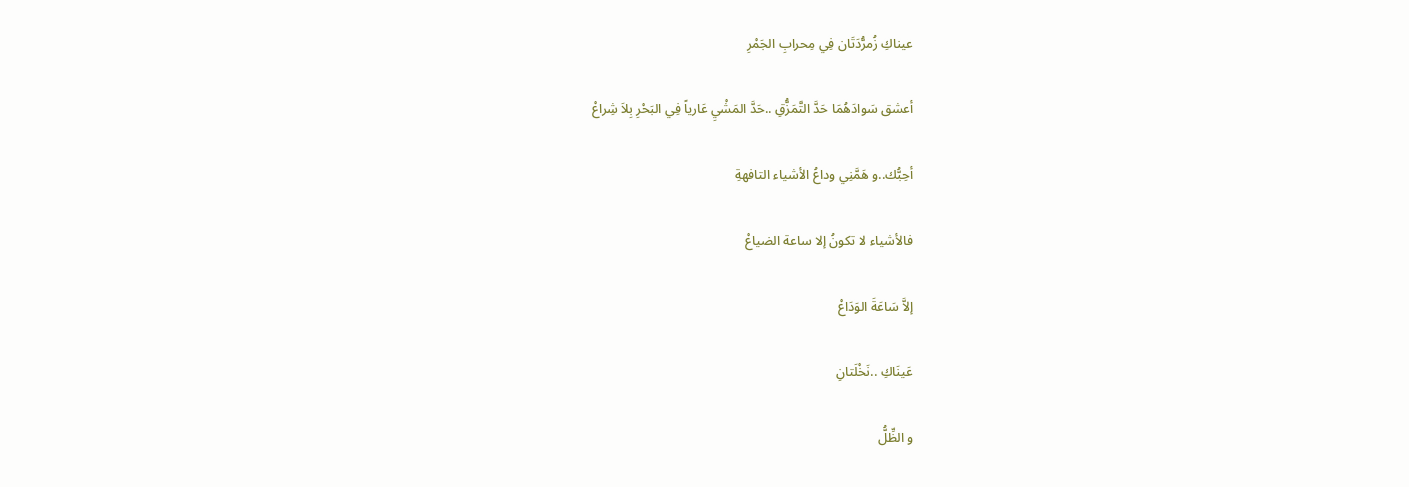عيناكِ زُمرُّدَتَان فِي مِحرابِ الجَمْرِ

أعشق سَوادَهُمَا حَدَّ التَّمَزُّقِ ..حَدَّ المَشْيِ عَارياً فِي البَحْرِ بِلاَ شِراعْ

أحِبُّك..و هَمَّنِي وداعُ الأشياء التافهةِ

فالأشياء لا تكونُ إلا ساعة الضياعْ

إلاَّ سَاعَةَ الوَدَاعْ

عَينَاكِ ..نَخْلَتانِ

و الظِّلُّ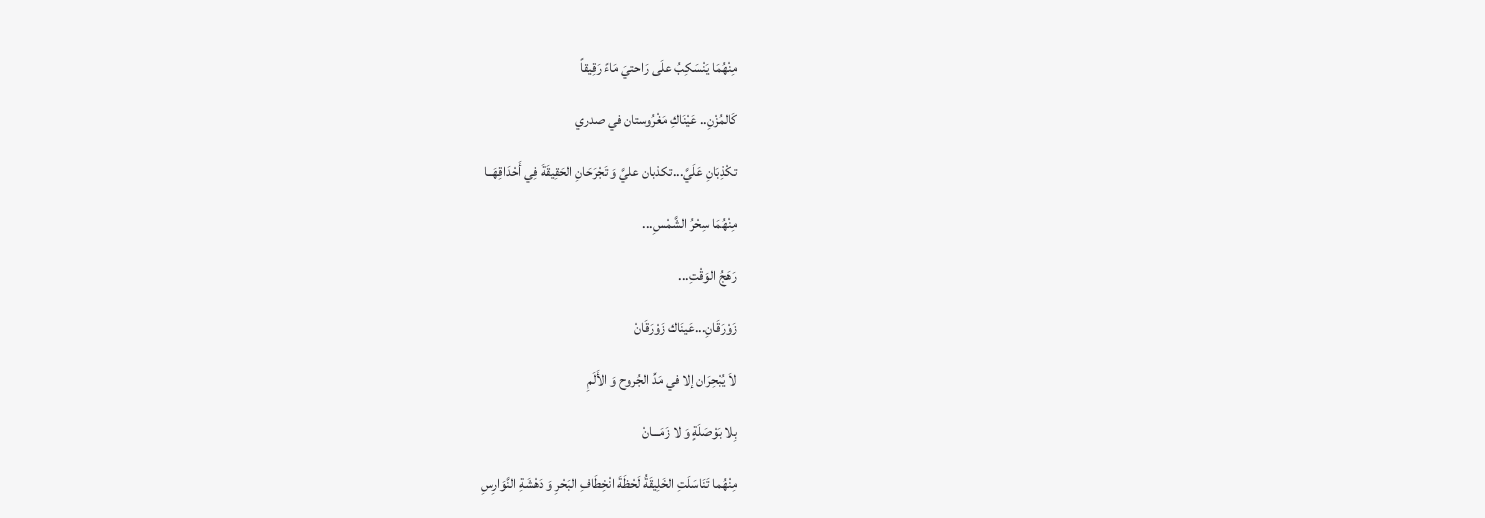مِنْهُمَا يَنْسَكِبُ علَى رَاحتيَ مَاءً رَقِيقاً

كَالمُزْنِ.. عَيْنَاكِ مَغْرُوستان في صدري

تكْذِبَانِ عَلَيَّ...تكذبان عليَّ وَ تَجْرَحَانِ الحَقِيقَةَ فِي أَحْدَاقِهَــا

مِنْهُمَا سِحْرُ الشَّمْسِ...

رَهَجُ الوَقْتِ...

زَوْرَقَانِ...عَينَاك زَوْرَقَانْ

لاَ يُبْحِرَان إلا في مَدِّ الجُروح وَ الأَلَمِ

بِلا بَوْصَلَةٍ وَ لا زَمَـــانْ

مِنْهُما تَنَاسَلَتِ الخَلِيقَةُ لَحْظَةَ انْخِطَافِ البَحْرِ وَ دَهْشَةِ النَّوَارِسِ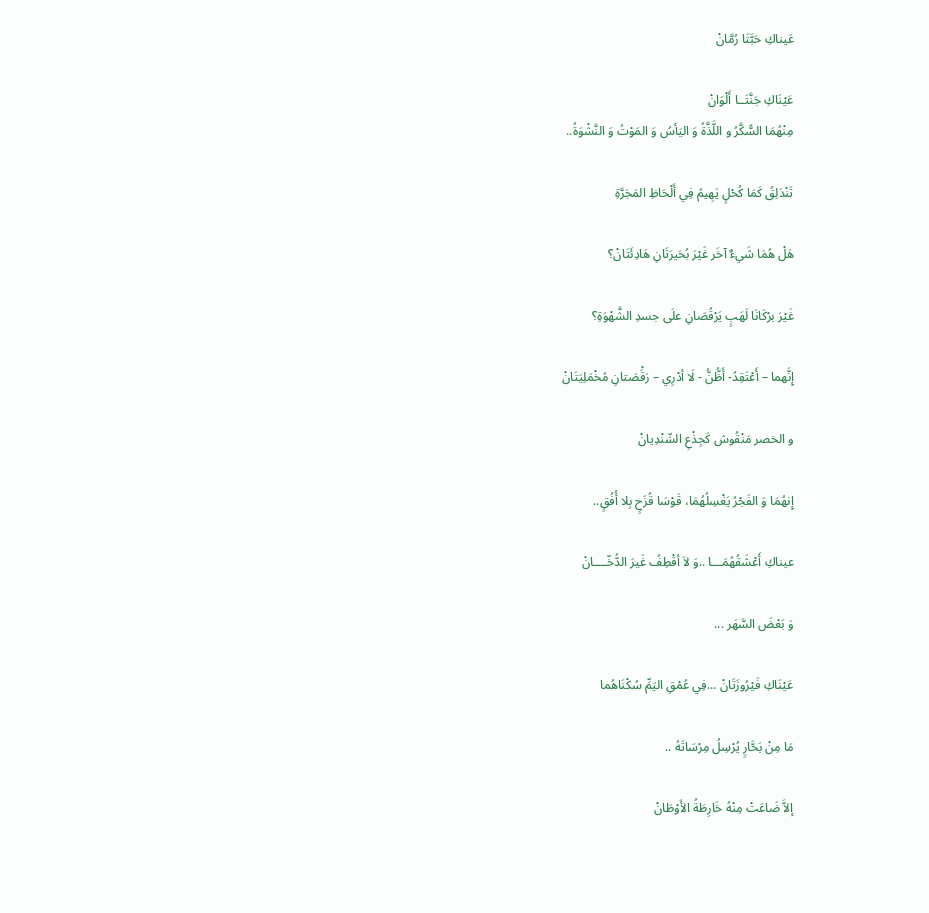عَيناكِ حَبَّتَا رُمَّانْ

عَيْنَاكِ جَنَّتَــا أَلْوَانْ
مِنْهُمَا السًّكَّرُ و اللَّذَّةُ وَ اليَأسُ وَ المَوْتُ وَ النَّشْوَةُ..

تَنْدَلِقُ كَمَا كُحْلٍ يَهِيمُ فِي أَلْحَاظِ المَجَرَّةِ

هَلْ هُمَا شَيءٌ آخَر غَيْرَ بُحَيرَتَانِ هَادِئَتَانْ؟

غَيْرَ برْكَانَا لَهَبٍ يَرْقُصَانِ علَى جسدِ الشَّهْوَةِ؟

إِنَّهما – أَعْتَقِدُ- أَظُّنُّ - لَا أدْرِي – رَقَْصَتانِ مُخْمَلِيَتَانْ

و الخصر مَنْقُوش كَجِذْعِ السِّنْدِيانْ

إِنهُمَا وَ الفَجْرُ يَغْسِلُهُمَا، قَوْسَا قُزَحٍ بِلا أُفُقٍ..

عيناكِ أَعْشَقُهُمَـــا ..وَ لاَ أقْطِفُ غَيرَ الدُّخّــــانْ

وَ بَعْضَ السَّهَر ...

عَيْنَاكِ فَيْرُوزَتَانْ ...فِي عُمْقِ اليَمِّ سُكْنَاهُما

مَا مِنْ بَحَّارٍ يُرْسِلُ مِرْسَاتَهُ ..

إلاَّ ضَاعَتْ مِنْهُ خَارِطَةُ الأَوْطَانْ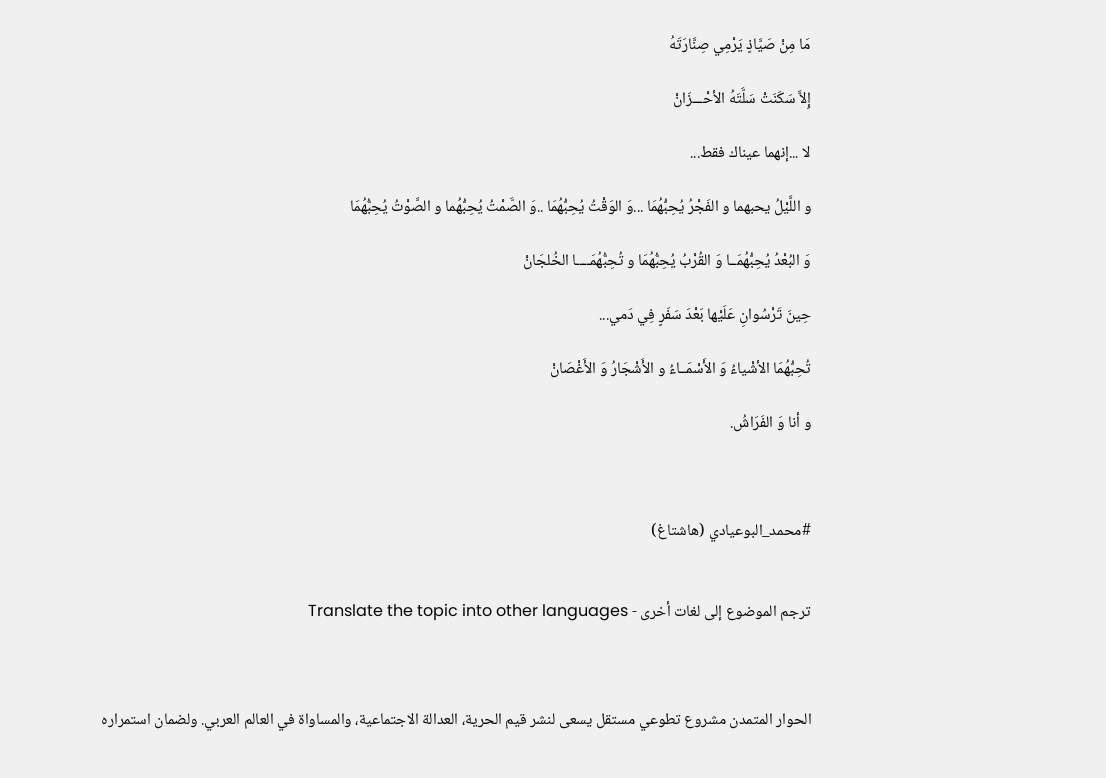مَا مِنْ صَيَّاذٍ يَرْمِي صِنَّارَتَهُ

إِلاَّ سَكَنَتْ سَلَّتَهُ الأحْـــزَانْ

لا ...إنهما عيناك فقط...

و اللَّيْلُ يحبهما و الفَجْرُ يُحِبُّهُمَا ...وَ الوَقْتُ يُحِبُّهُمَا ..وَ الصَّمْتُ يُحِبُّهُما و الصَّوْتُ يُحِبُّهُمَا

وَ البُعْدُ يُحِبُّهُمَــا وَ القُرْبُ يُحِبُّهُمَا و تُحِبُّهُمَــــا الخُلجَانْ

حِينَ تَرْسُوانِ عَلَيْها بَعْدَ سَفَرٍ فِي دَمي...

تُحِبُّهُمَا الأشْياءُ وَ الأَسْمَــاءُ و الأَشْجَارُ وَ الأَغْصَانْ

و أنا وَ الفَرَاشُ.



#محمد_البوعيادي (هاشتاغ)


ترجم الموضوع إلى لغات أخرى - Translate the topic into other languages



الحوار المتمدن مشروع تطوعي مستقل يسعى لنشر قيم الحرية، العدالة الاجتماعية، والمساواة في العالم العربي. ولضمان استمراره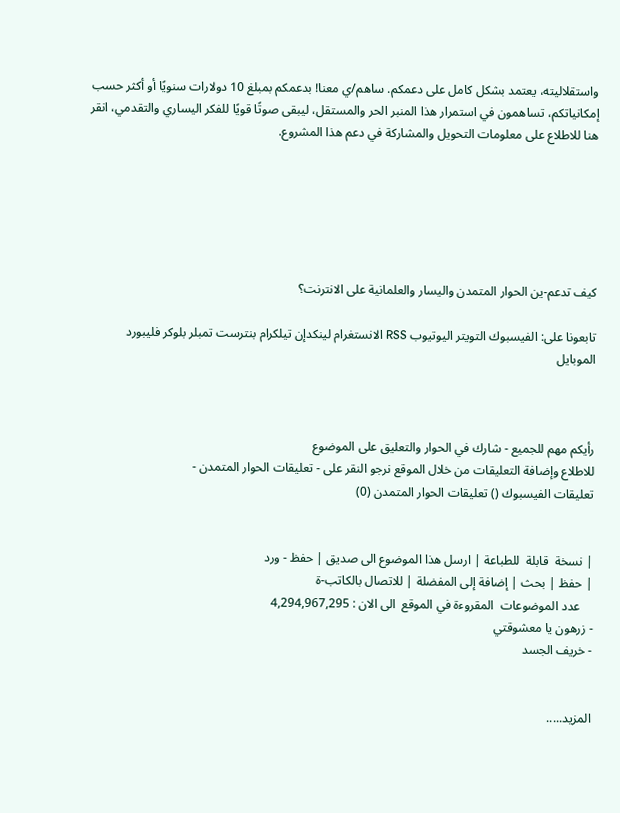واستقلاليته، يعتمد بشكل كامل على دعمكم. ساهم/ي معنا! بدعمكم بمبلغ 10 دولارات سنويًا أو أكثر حسب إمكانياتكم، تساهمون في استمرار هذا المنبر الحر والمستقل، ليبقى صوتًا قويًا للفكر اليساري والتقدمي، انقر هنا للاطلاع على معلومات التحويل والمشاركة في دعم هذا المشروع.






كيف تدعم-ين الحوار المتمدن واليسار والعلمانية على الانترنت؟

تابعونا على: الفيسبوك التويتر اليوتيوب RSS الانستغرام لينكدإن تيلكرام بنترست تمبلر بلوكر فليبورد الموبايل



رأيكم مهم للجميع - شارك في الحوار والتعليق على الموضوع
للاطلاع وإضافة التعليقات من خلال الموقع نرجو النقر على - تعليقات الحوار المتمدن -
تعليقات الفيسبوك () تعليقات الحوار المتمدن (0)


| نسخة  قابلة  للطباعة | ارسل هذا الموضوع الى صديق | حفظ - ورد
| حفظ | بحث | إضافة إلى المفضلة | للاتصال بالكاتب-ة
    عدد الموضوعات  المقروءة في الموقع  الى الان : 4,294,967,295
- زرهون يا معشوقتي
- خريف الجسد


المزيد.....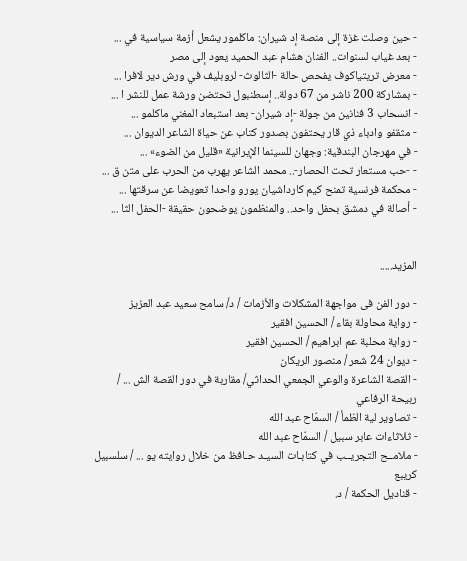- حين وصلت غزة إلى منصة إد شيران: ماكلمور يشعل أزمة سياسية في ...
- بعد غياب لسنوات.. الفنان هشام عبد الحميد يعود إلى مصر
- معرض تريتياكوف يفحص حالة -الثالوث- لروبليف في ورش دير لافرا ...
- بمشاركة 200 ناشر من 67 دولة.. إسطنبول تحتضن ورشة عمل للنشر ا ...
- انسحاب 3 فنانين من جولة -إد شيران- بعد استبعاد المغني ماكلمو ...
- مثقفو وادباء ذي قار يحتفون بصدور كتاب عن حياة الشاعر الديوان ...
- في مهرجان البندقية: وجهان للسينما الإيرانية «قليل من الضوء» ...
- -حب مستعار تحت الحصار-.. محمد الشاعر يهرب من الحرب على متن ق ...
- محكمة فرنسية تمنح كيم كارداشيان يورو واحدا تعويضا عن سرقتها ...
- أصالة في دمشق بحفل واحد.. والمنظمون يوضحون حقيقة -الحفل الثا ...


المزيد.....

- دور الفن فى مواجهة المشكلات والأزمات / د/ سامح سعيد عبد العزيز
- رواية محاولة بقاء / الحسين افقير
- رواية محلبة عم ابراهيم / الحسين افقير
- ديوان 24 شعر / منصور الريكان
- القصة الشاعرة والوعي الجمعي الحداثي/ مقاربة في دور القصة الش ... / ربيحة الرفاعي
- تصاوير لية الظمأ / السمّاح عبد الله
- ثلاثاءات عابر سبيل / السمّاح عبد الله
- ملامــح التجريــب في كتابـات السيـد حـافظ من خلال روايته يو ... / سلسبيل كريبع
- قناديل الحكمة / د.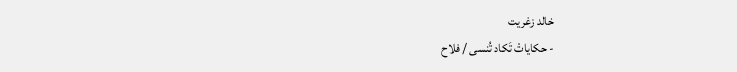خالد زغريت
- حكاياتْ تَكاد تُنسى / فلاح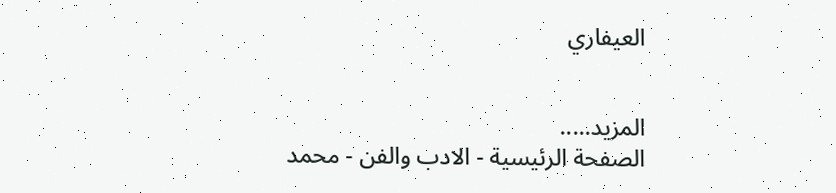العيفاري


المزيد.....
الصفحة الرئيسية - الادب والفن - محمد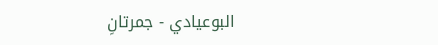البوعيادي - جمرتانِ